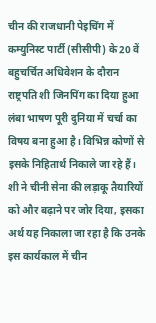चीन की राजधानी पेइचिंग में कम्युनिस्ट पार्टी (सीसीपी) के 20 वें बहुचर्चित अधिवेशन के दौरान राष्ट्रपति शी जिनपिंग का दिया हुआ लंबा भाषण पूरी दुनिया में चर्चा का विषय बना हुआ है। विभिन्न कोणों से इसके निहितार्थ निकाले जा रहे हैं। शी ने चीनी सेना की लड़ाकू तैयारियों को और बढ़ाने पर जोर दिया‚ इसका अर्थ यह निकाला जा रहा है कि उनके इस कार्यकाल में चीन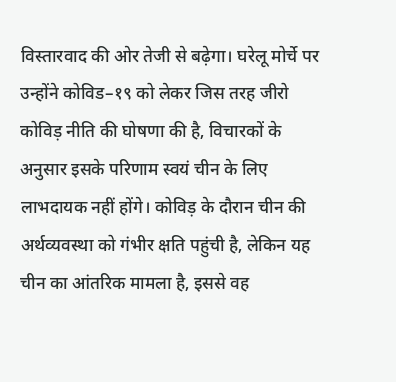विस्तारवाद की ओर तेजी से बढ़ेगा। घरेलू मोर्चे पर उन्होंने कोविड–१९ को लेकर जिस तरह जीरो कोविड़ नीति की घोषणा की है‚ विचारकों के अनुसार इसके परिणाम स्वयं चीन के लिए लाभदायक नहीं होंगे। कोविड़ के दौरान चीन की अर्थव्यवस्था को गंभीर क्षति पहुंची है‚ लेकिन यह चीन का आंतरिक मामला है‚ इससे वह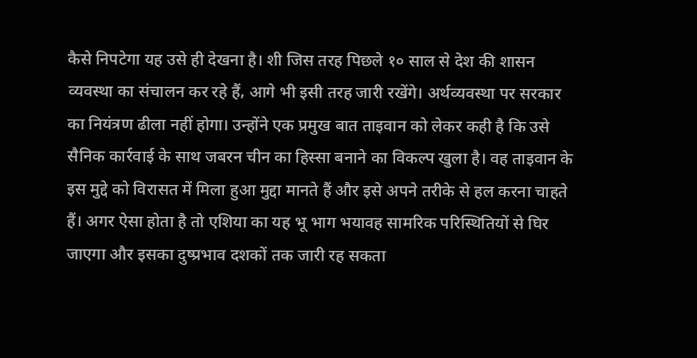कैसे निपटेगा यह उसे ही देखना है। शी जिस तरह पिछले १० साल से देश की शासन व्यवस्था का संचालन कर रहे हैं‚ आगे भी इसी तरह जारी रखेंगे। अर्थव्यवस्था पर सरकार का नियंत्रण ढीला नहीं होगा। उन्होंने एक प्रमुख बात ताइवान को लेकर कही है कि उसे सैनिक कार्रवाई के साथ जबरन चीन का हिस्सा बनाने का विकल्प खुला है। वह ताइवान के इस मुद्दे को विरासत में मिला हुआ मुद्दा मानते हैं और इसे अपने तरीके से हल करना चाहते हैं। अगर ऐसा होता है तो एशिया का यह भू भाग भयावह सामरिक परिस्थितियों से घिर जाएगा और इसका दुष्प्रभाव दशकों तक जारी रह सकता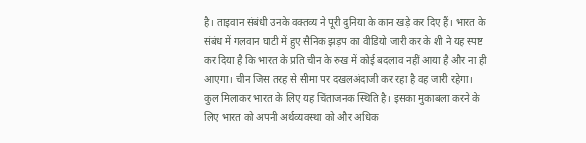है। ताइवान संबंधी उनके वक्तव्य ने पूरी दुनिया के कान खड़े कर दिए हैं। भारत के संबंध में गलवान घाटी में हुए सैनिक झड़प का वीडियो जारी कर के शी ने यह स्पष्ट कर दिया है कि भारत के प्रति चीन के रुख में कोई बदलाव नहीं आया है और ना ही आएगा। चीन जिस तरह से सीमा पर दखलअंदाजी कर रहा है वह जारी रहेगा। कुल मिलाकर भारत के लिए यह चिंताजनक स्थिति है। इसका मुकाबला करने के लिए भारत को अपनी अर्थव्यवस्था को और अधिक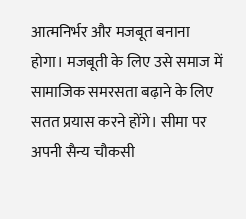आत्मनिर्भर और मजबूत बनाना होगा। मजबूती के लिए उसे समाज में सामाजिक समरसता बढ़ाने के लिए सतत प्रयास करने होंगे। सीमा पर अपनी सैन्य चौकसी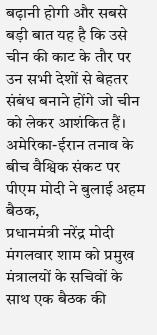बढ़ानी होगी और सबसे बड़ी बात यह है कि उसे चीन की काट के तौर पर उन सभी देशों से बेहतर संबंध बनाने होंगे जो चीन को लेकर आशंकित हैं।
अमेरिका-ईरान तनाव के बीच वैश्विक संकट पर पीएम मोदी ने बुलाई अहम बैठक,
प्रधानमंत्री नरेंद्र मोदी मंगलवार शाम को प्रमुख मंत्रालयों के सचिवों के साथ एक बैठक की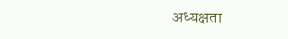अध्यक्षता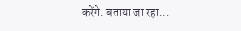करेंगे. बताया जा रहा...